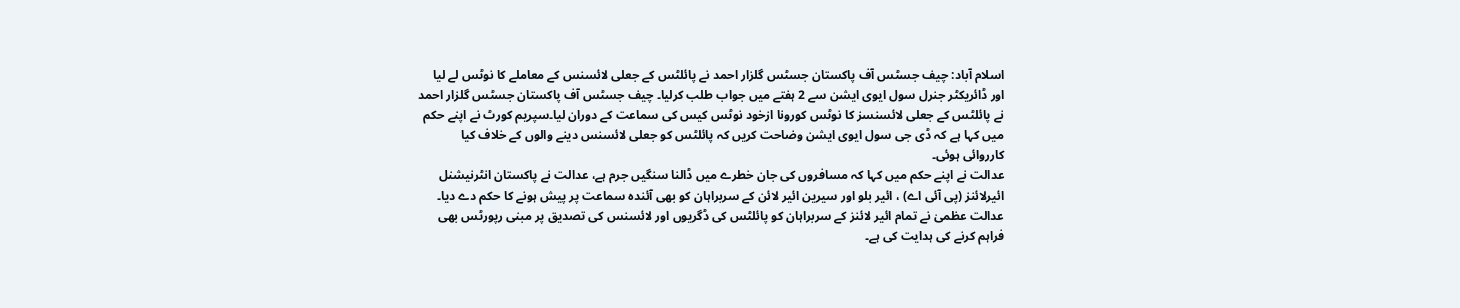اسلام آباد: چیف جسٹس آف پاکستان جسٹس گلزار احمد نے پائلٹس کے جعلی لائسنس کے معاملے کا نوٹس لے لیا اور ڈائریکٹر جنرل سول ایوی ایشن سے 2 ہفتے میں جواب طلب کرلیا۔ چیف جسٹس آف پاکستان جسٹس گلزار احمد نے پائلٹس کے جعلی لائسنسز کا نوٹس کورونا ازخود نوٹس کیس کی سماعت کے دوران لیا۔سپریم کورٹ نے اپنے حکم میں کہا ہے کہ ڈی جی سول ایوی ایشن وضاحت کریں کہ پائلٹس کو جعلی لائسنس دینے والوں کے خلاف کیا کارروائی ہوئی۔
عدالت نے اپنے حکم میں کہا کہ مسافروں کی جان خطرے میں ڈالنا سنگیں جرم ہے، عدالت نے پاکستان انٹرنیشنل ائیرلائنز (پی آئی اے) ، ائیر بلو اور سیرین ائیر لائن کے سربراہان کو بھی آئندہ سماعت پر پیش ہونے کا حکم دے دیا۔
عدالت عظمیٰ نے تمام ائیر لائنز کے سربراہان کو پائلٹس کی ڈگریوں اور لائسنس کی تصدیق پر مبنی رپورٹس بھی فراہم کرنے کی ہدایت کی ہے۔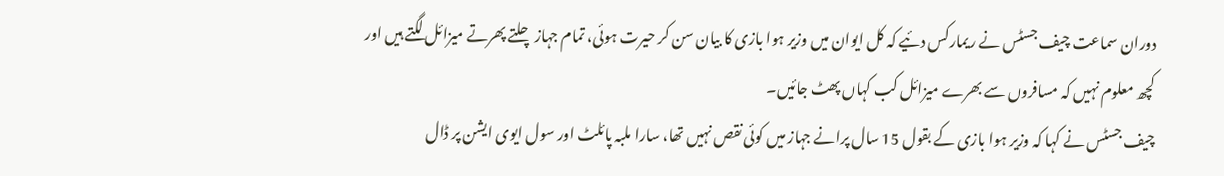دوران سماعت چیف جسٹس نے ریمارکس دئیے کہ کل ایوان میں وزیر ہوا بازی کا بیان سن کر حیرت ہوئی، تمام جہاز چلتے پھرتے میزائل لگتے ہیں اور کچھ معلوم نہیں کہ مسافروں سے بھرے میزائل کب کہاں پھٹ جائیں۔
چیف جسٹس نے کہا کہ وزیر ہوا بازی کے بقول 15 سال پرانے جہاز میں کوئی نقص نہیں تھا، سارا ملبہ پائلٹ اور سول ایوی ایشن پر ڈال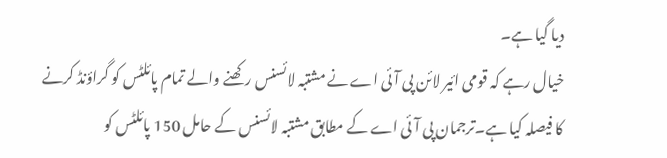دیا گیا ہے۔
خیال رہے کہ قومی ائیر لائن پی آئی اے نے مشتبہ لائسنس رکھنے والے تمام پائلٹس کو گراؤنڈ کرنے کا فیصلہ کیا ہے۔ترجمان پی آئی اے کے مطابق مشتبہ لائسنس کے حامل 150 پائلٹس کو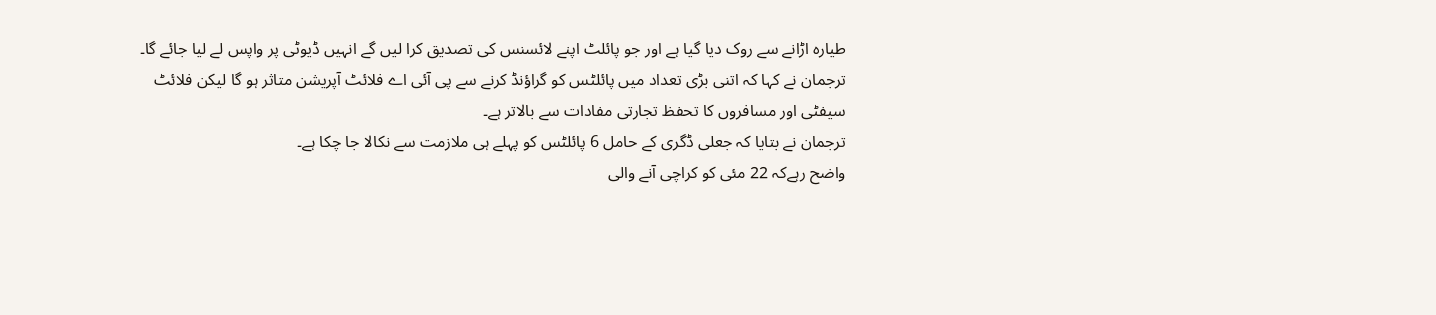طیارہ اڑانے سے روک دیا گیا ہے اور جو پائلٹ اپنے لائسنس کی تصدیق کرا لیں گے انہیں ڈیوٹی پر واپس لے لیا جائے گا۔
ترجمان نے کہا کہ اتنی بڑی تعداد میں پائلٹس کو گراؤنڈ کرنے سے پی آئی اے فلائٹ آپریشن متاثر ہو گا لیکن فلائٹ سیفٹی اور مسافروں کا تحفظ تجارتی مفادات سے بالاتر ہے۔
ترجمان نے بتایا کہ جعلی ڈگری کے حامل 6 پائلٹس کو پہلے ہی ملازمت سے نکالا جا چکا ہے۔
واضح رہےکہ 22 مئی کو کراچی آنے والی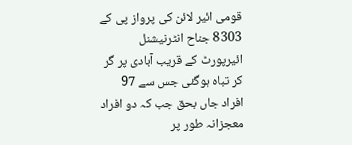قومی ائیر لائن کی پرواز پی کے 8303 جناح انٹرنیشنل ائیرپورٹ کے قریب آبادی پر گر کر تباہ ہوگئی جس سے 97 افراد جاں بحق جب کہ دو افراد معجزانہ طور پر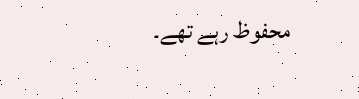محفوظ رہے تھے۔